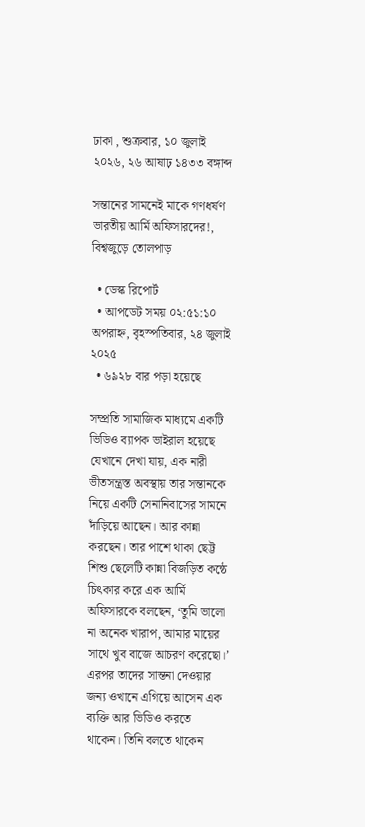ঢাকা , শুক্রবার, ১০ জুলাই ২০২৬, ২৬ আষাঢ় ১৪৩৩ বঙ্গাব্দ

সন্তানের সামনেই মাকে গণধর্ষণ ভারতীয় আর্মি অফিসারদের!, বিশ্বজুড়ে তোলপাড়

  • ডেস্ক রিপোর্ট
  • আপডেট সময় ০২:৫১:১০ অপরাহ্ন, বৃহস্পতিবার, ২৪ জুলাই ২০২৫
  • ৬৯২৮ বার পড়া হয়েছে

সম্প্রতি সামাজিক মাধ্যমে একটি ভিডিও ব্যাপক ভাইরাল হয়েছে যেখানে দেখা যায়, এক নারী ভীতসন্ত্রস্ত অবস্থায় তার সন্তানকে নিয়ে একটি সেনানিবাসের সামনে দাঁড়িয়ে আছেন। আর কান্না করছেন। তার পাশে থাকা ছেট্ট শিশু ছেলেটি কান্না বিজড়িত কন্ঠে চিৎকার করে এক আর্মি অফিসারকে বলছেন, ‘তুমি ভালো না অনেক খারাপ, আমার মায়ের সাথে খুব বাজে আচরণ করেছো।’ এরপর তাদের সান্তনা দেওয়ার জন্য ওখানে এগিয়ে আসেন এক ব্যক্তি আর ভিডিও করতে থাকেন। তিনি বলতে থাকেন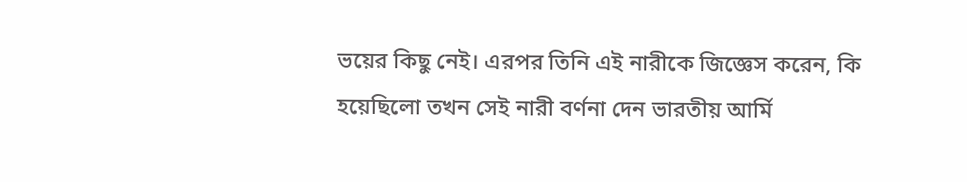ভয়ের কিছু নেই। এরপর তিনি এই নারীকে জিজ্ঞেস করেন, কি হয়েছিলো তখন সেই নারী বর্ণনা দেন ভারতীয় আর্মি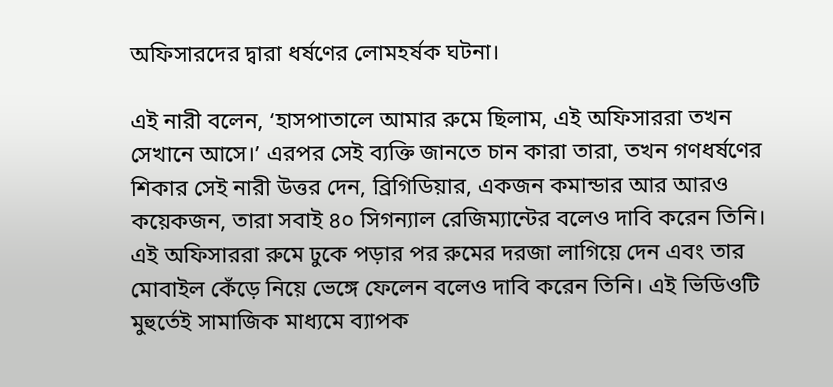অফিসারদের দ্বারা ধর্ষণের লোমহর্ষক ঘটনা।

এই নারী বলেন, ‘হাসপাতালে আমার রুমে ছিলাম, এই অফিসাররা তখন সেখানে আসে।’ এরপর সেই ব্যক্তি জানতে চান কারা তারা, তখন গণধর্ষণের শিকার সেই নারী উত্তর দেন, ব্রিগিডিয়ার, একজন কমান্ডার আর আরও কয়েকজন, তারা সবাই ৪০ সিগন্যাল রেজিম্যান্টের বলেও দাবি করেন তিনি। এই অফিসাররা রুমে ঢুকে পড়ার পর রুমের দরজা লাগিয়ে দেন এবং তার মোবাইল কেঁড়ে নিয়ে ভেঙ্গে ফেলেন বলেও দাবি করেন তিনি। এই ভিডিওটি মুহুর্তেই সামাজিক মাধ্যমে ব্যাপক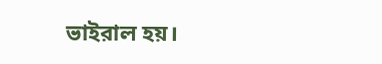ভাইরাল হয়।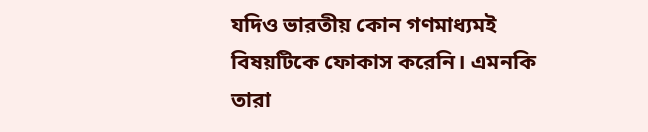যদিও ভারতীয় কোন গণমাধ্যমই বিষয়টিকে ফোকাস করেনি। এমনকি তারা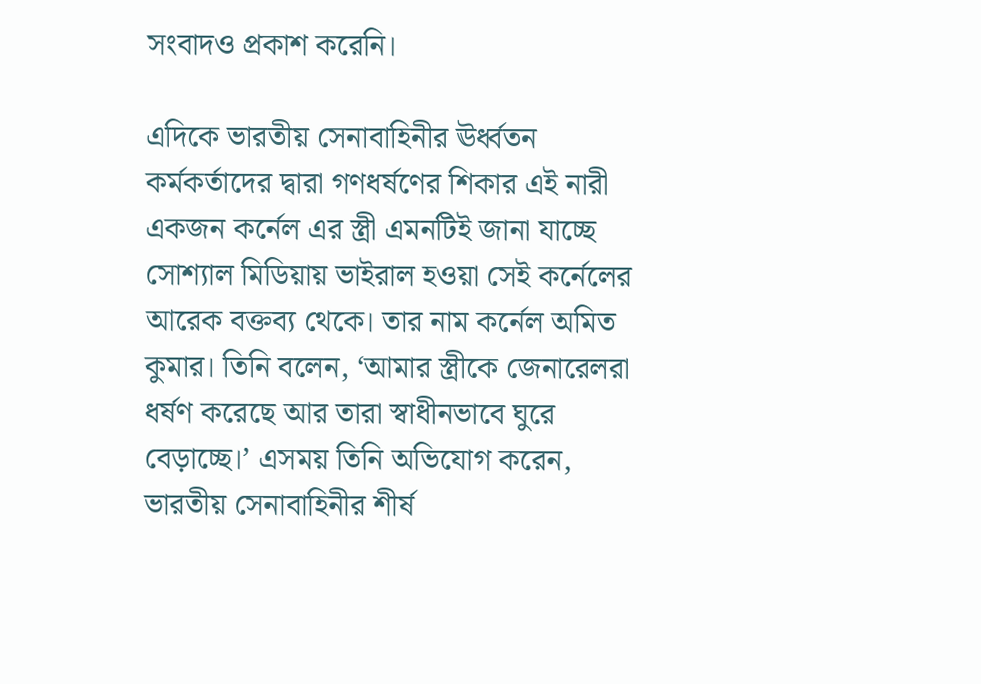সংবাদও প্রকাশ করেনি।

এদিকে ভারতীয় সেনাবাহিনীর ঊর্ধ্বতন কর্মকর্তাদের দ্বারা গণধর্ষণের শিকার এই নারী একজন কর্নেল এর স্ত্রী এমনটিই জানা যাচ্ছে সোশ্যাল মিডিয়ায় ভাইরাল হওয়া সেই কর্নেলের আরেক বক্তব্য থেকে। তার নাম কর্নেল অমিত কুমার। তিনি বলেন, ‘আমার স্ত্রীকে জেনারেলরা ধর্ষণ করেছে আর তারা স্বাধীনভাবে ঘুরে বেড়াচ্ছে।’ এসময় তিনি অভিযোগ করেন, ভারতীয় সেনাবাহিনীর শীর্ষ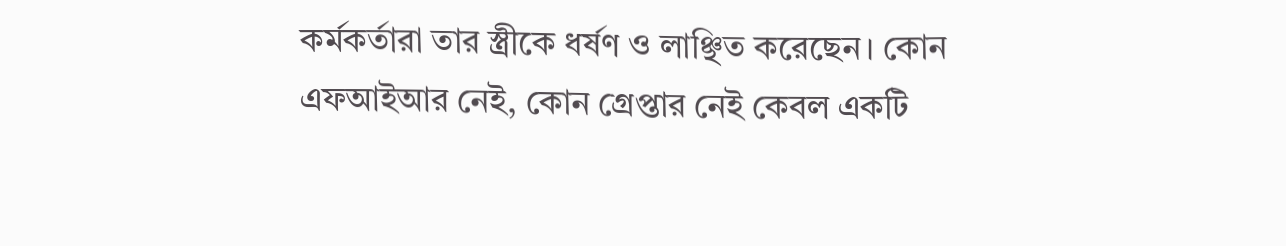কর্মকর্তারা তার স্ত্রীকে ধর্ষণ ও লাঞ্ছিত করেছেন। কোন এফআইআর নেই, কোন গ্রেপ্তার নেই কেবল একটি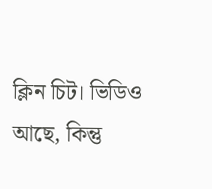ক্লিন চিট। ভিডিও আছে, কিন্তু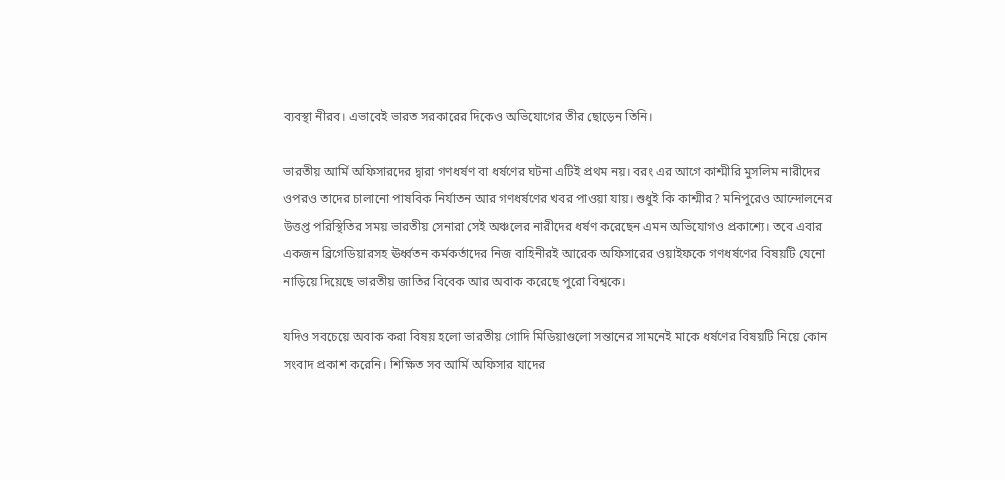ব্যবস্থা নীরব। এভাবেই ভারত সরকারের দিকেও অভিযোগের তীর ছোড়েন তিনি।

ভারতীয় আর্মি অফিসারদের দ্বারা গণধর্ষণ বা ধর্ষণের ঘটনা এটিই প্রথম নয়। বরং এর আগে কাশ্মীরি মুসলিম নারীদের ওপরও তাদের চালানো পাষবিক নির্যাতন আর গণধর্ষণের খবর পাওয়া যায়। শুধুই কি কাশ্মীর? মনিপুরেও আন্দোলনের উত্তপ্ত পরিস্থিতির সময় ভারতীয় সেনারা সেই অঞ্চলের নারীদের ধর্ষণ করেছেন এমন অভিযোগও প্রকাশ্যে। তবে এবার একজন ব্রিগেডিয়ারসহ ঊর্ধ্বতন কর্মকর্তাদের নিজ বাহিনীরই আরেক অফিসারের ওয়াইফকে গণধর্ষণের বিষয়টি যেনো নাড়িয়ে দিয়েছে ভারতীয় জাতির বিবেক আর অবাক করেছে পুরো বিশ্বকে।

যদিও সবচেয়ে অবাক করা বিষয় হলো ভারতীয় গোদি মিডিয়াগুলো সন্তানের সামনেই মাকে ধর্ষণের বিষয়টি নিয়ে কোন সংবাদ প্রকাশ করেনি। শিক্ষিত সব আর্মি অফিসার যাদের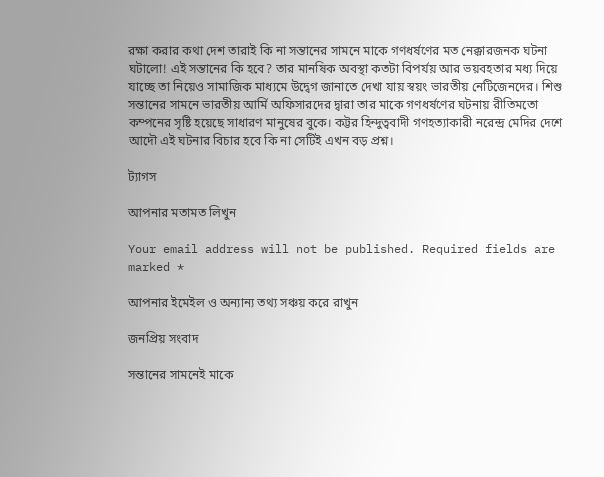রক্ষা করার কথা দেশ তারাই কি না সন্তানের সামনে মাকে গণধর্ষণের মত নেক্কারজনক ঘটনা ঘটালো! এই সন্তানের কি হবে? তার মানষিক অবস্থা কতটা বিপর্যয় আর ভয়বহতার মধ্য দিয়ে যাচ্ছে তা নিয়েও সামাজিক মাধ্যমে উদ্বেগ জানাতে দেখা যায় স্বয়ং ভারতীয় নেটিজেনদের। শিশু সন্তানের সামনে ভারতীয় আর্মি অফিসারদের দ্বারা তার মাকে গণধর্ষণের ঘটনায় রীতিমতো কম্পনের সৃষ্টি হয়েছে সাধারণ মানুষের বুকে। কট্টর হিন্দুত্ববাদী গণহত্যাকারী নরেন্দ্র মেদির দেশে আদৌ এই ঘটনার বিচার হবে কি না সেটিই এখন বড় প্রশ্ন।

ট্যাগস

আপনার মতামত লিখুন

Your email address will not be published. Required fields are marked *

আপনার ইমেইল ও অন্যান্য তথ্য সঞ্চয় করে রাখুন

জনপ্রিয় সংবাদ

সন্তানের সামনেই মাকে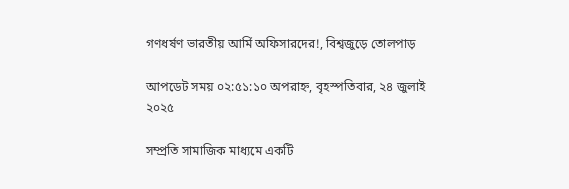গণধর্ষণ ভারতীয় আর্মি অফিসারদের!, বিশ্বজুড়ে তোলপাড়

আপডেট সময় ০২:৫১:১০ অপরাহ্ন, বৃহস্পতিবার, ২৪ জুলাই ২০২৫

সম্প্রতি সামাজিক মাধ্যমে একটি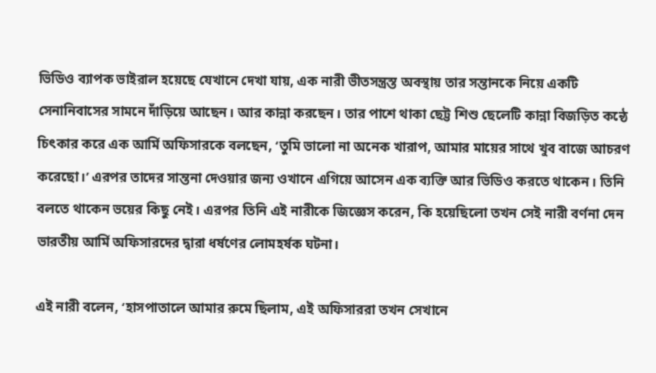ভিডিও ব্যাপক ভাইরাল হয়েছে যেখানে দেখা যায়, এক নারী ভীতসন্ত্রস্ত অবস্থায় তার সন্তানকে নিয়ে একটি সেনানিবাসের সামনে দাঁড়িয়ে আছেন। আর কান্না করছেন। তার পাশে থাকা ছেট্ট শিশু ছেলেটি কান্না বিজড়িত কন্ঠে চিৎকার করে এক আর্মি অফিসারকে বলছেন, ‘তুমি ভালো না অনেক খারাপ, আমার মায়ের সাথে খুব বাজে আচরণ করেছো।’ এরপর তাদের সান্তনা দেওয়ার জন্য ওখানে এগিয়ে আসেন এক ব্যক্তি আর ভিডিও করতে থাকেন। তিনি বলতে থাকেন ভয়ের কিছু নেই। এরপর তিনি এই নারীকে জিজ্ঞেস করেন, কি হয়েছিলো তখন সেই নারী বর্ণনা দেন ভারতীয় আর্মি অফিসারদের দ্বারা ধর্ষণের লোমহর্ষক ঘটনা।

এই নারী বলেন, ‘হাসপাতালে আমার রুমে ছিলাম, এই অফিসাররা তখন সেখানে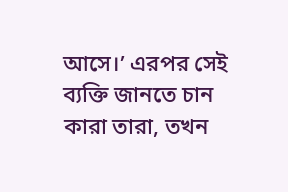আসে।’ এরপর সেই ব্যক্তি জানতে চান কারা তারা, তখন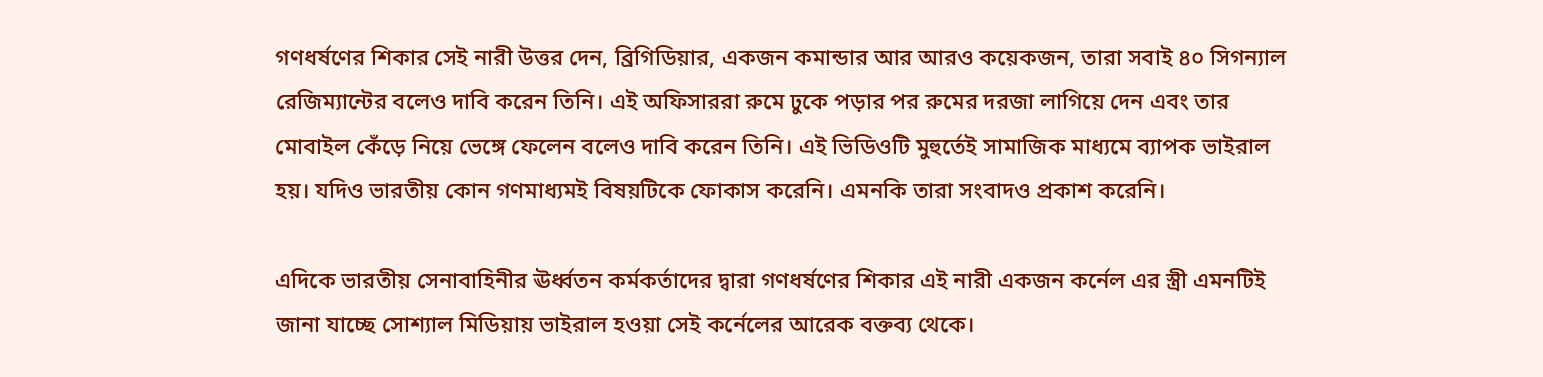গণধর্ষণের শিকার সেই নারী উত্তর দেন, ব্রিগিডিয়ার, একজন কমান্ডার আর আরও কয়েকজন, তারা সবাই ৪০ সিগন্যাল রেজিম্যান্টের বলেও দাবি করেন তিনি। এই অফিসাররা রুমে ঢুকে পড়ার পর রুমের দরজা লাগিয়ে দেন এবং তার মোবাইল কেঁড়ে নিয়ে ভেঙ্গে ফেলেন বলেও দাবি করেন তিনি। এই ভিডিওটি মুহুর্তেই সামাজিক মাধ্যমে ব্যাপক ভাইরাল হয়। যদিও ভারতীয় কোন গণমাধ্যমই বিষয়টিকে ফোকাস করেনি। এমনকি তারা সংবাদও প্রকাশ করেনি।

এদিকে ভারতীয় সেনাবাহিনীর ঊর্ধ্বতন কর্মকর্তাদের দ্বারা গণধর্ষণের শিকার এই নারী একজন কর্নেল এর স্ত্রী এমনটিই জানা যাচ্ছে সোশ্যাল মিডিয়ায় ভাইরাল হওয়া সেই কর্নেলের আরেক বক্তব্য থেকে।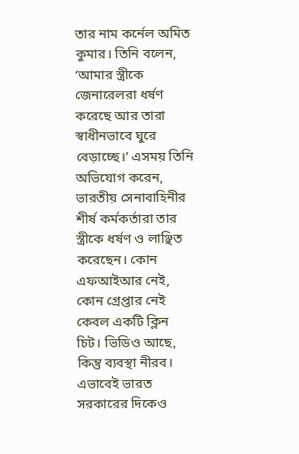তার নাম কর্নেল অমিত কুমার। তিনি বলেন, ‘আমার স্ত্রীকে জেনারেলরা ধর্ষণ করেছে আর তারা স্বাধীনভাবে ঘুরে বেড়াচ্ছে।’ এসময় তিনি অভিযোগ করেন, ভারতীয় সেনাবাহিনীর শীর্ষ কর্মকর্তারা তার স্ত্রীকে ধর্ষণ ও লাঞ্ছিত করেছেন। কোন এফআইআর নেই, কোন গ্রেপ্তার নেই কেবল একটি ক্লিন চিট। ভিডিও আছে, কিন্তু ব্যবস্থা নীরব। এভাবেই ভারত সরকারের দিকেও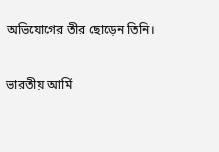অভিযোগের তীর ছোড়েন তিনি।

ভারতীয় আর্মি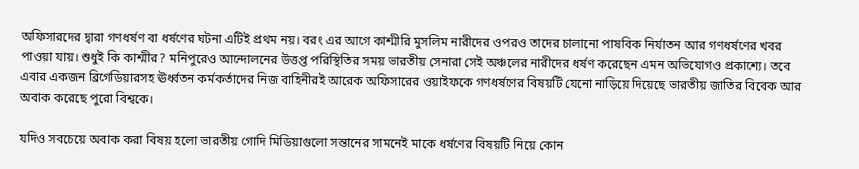অফিসারদের দ্বারা গণধর্ষণ বা ধর্ষণের ঘটনা এটিই প্রথম নয়। বরং এর আগে কাশ্মীরি মুসলিম নারীদের ওপরও তাদের চালানো পাষবিক নির্যাতন আর গণধর্ষণের খবর পাওয়া যায়। শুধুই কি কাশ্মীর? মনিপুরেও আন্দোলনের উত্তপ্ত পরিস্থিতির সময় ভারতীয় সেনারা সেই অঞ্চলের নারীদের ধর্ষণ করেছেন এমন অভিযোগও প্রকাশ্যে। তবে এবার একজন ব্রিগেডিয়ারসহ ঊর্ধ্বতন কর্মকর্তাদের নিজ বাহিনীরই আরেক অফিসারের ওয়াইফকে গণধর্ষণের বিষয়টি যেনো নাড়িয়ে দিয়েছে ভারতীয় জাতির বিবেক আর অবাক করেছে পুরো বিশ্বকে।

যদিও সবচেয়ে অবাক করা বিষয় হলো ভারতীয় গোদি মিডিয়াগুলো সন্তানের সামনেই মাকে ধর্ষণের বিষয়টি নিয়ে কোন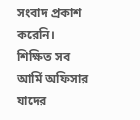সংবাদ প্রকাশ করেনি। শিক্ষিত সব আর্মি অফিসার যাদের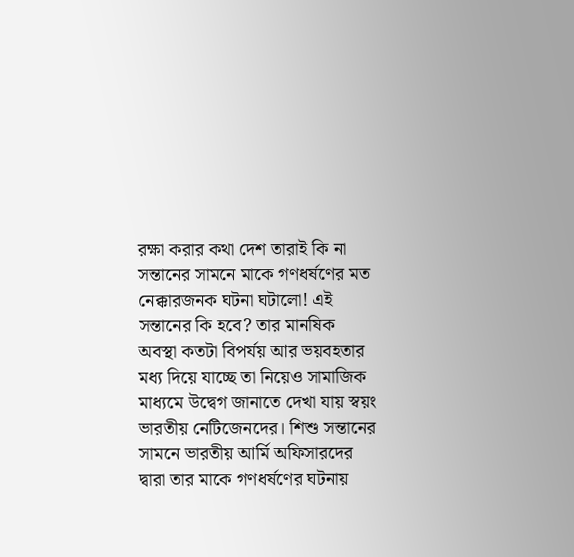রক্ষা করার কথা দেশ তারাই কি না সন্তানের সামনে মাকে গণধর্ষণের মত নেক্কারজনক ঘটনা ঘটালো! এই সন্তানের কি হবে? তার মানষিক অবস্থা কতটা বিপর্যয় আর ভয়বহতার মধ্য দিয়ে যাচ্ছে তা নিয়েও সামাজিক মাধ্যমে উদ্বেগ জানাতে দেখা যায় স্বয়ং ভারতীয় নেটিজেনদের। শিশু সন্তানের সামনে ভারতীয় আর্মি অফিসারদের দ্বারা তার মাকে গণধর্ষণের ঘটনায়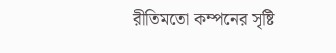রীতিমতো কম্পনের সৃষ্টি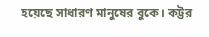হয়েছে সাধারণ মানুষের বুকে। কট্টর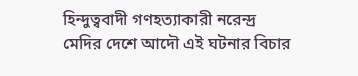হিন্দুত্ববাদী গণহত্যাকারী নরেন্দ্র মেদির দেশে আদৌ এই ঘটনার বিচার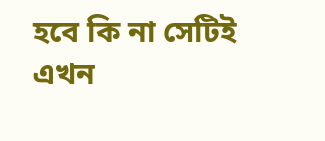হবে কি না সেটিই এখন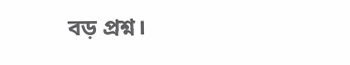বড় প্রশ্ন।